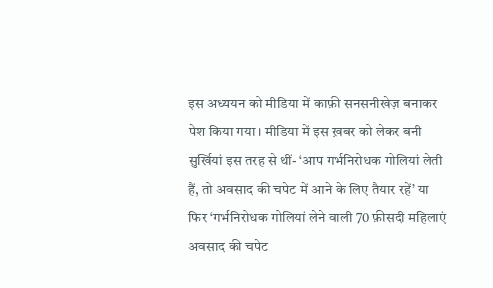इस अध्ययन को मीडिया में काफ़ी सनसनीखेज़ बनाकर पेश किया गया। मीडिया में इस ख़बर को लेकर बनी सुर्खियां इस तरह से थीं- ‘आप गर्भनिरोधक गोलियां लेती हैं, तो अवसाद की चपेट में आने के लिए तैयार रहें’ या फिर ‘गर्भनिरोधक गोलियां लेने वाली 70 फ़ीसदी महिलाएं अवसाद की चपेट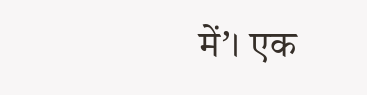में’। एक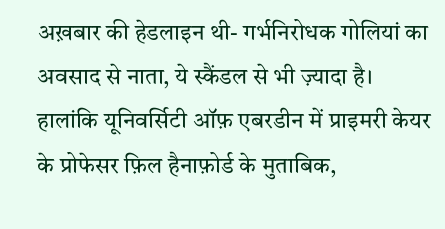अख़बार की हेडलाइन थी- गर्भनिरोधक गोलियां का अवसाद से नाता, ये स्कैंडल से भी ज़्यादा है।
हालांकि यूनिवर्सिटी ऑफ़ एबरडीन में प्राइमरी केयर के प्रोफेसर फ़िल हैनाफ़ोर्ड के मुताबिक,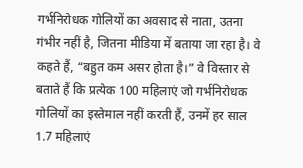गर्भनिरोधक गोलियों का अवसाद से नाता, उतना गंभीर नहीं है, जितना मीडिया में बताया जा रहा है। वे कहते हैं, “बहुत कम असर होता है।” वे विस्तार से बताते हैं कि प्रत्येक 100 महिलाएं जो गर्भनिरोधक गोलियों का इस्तेमाल नहीं करती हैं, उनमें हर साल 1.7 महिलाएं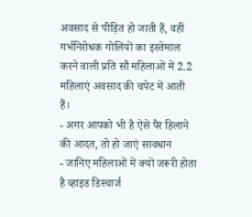अवसाद से पीड़ित हो जाती हैं, वहीं गर्भनिरोधक गोलियों का इस्तेमाल करने वाली प्रति सौ महिलाओं में 2.2 महिलाएं अवसाद की चपेट में आती हैं।
- अगर आपको भी है ऐसे पैर हिलाने की आदत, तो हो जाएं सावधान
- जानिए महिलाओं में क्यों जरूरी होता है व्हाइड डिस्चार्ज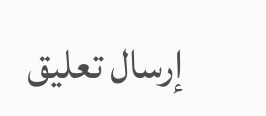إرسال تعليق